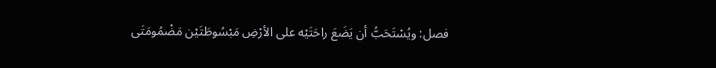فصل: ويُسْتَحَبُّ أن يَضَعَ راحَتَيْه على الأرْضِ مَبْسُوطَتَيْن مَضْمُومَتَى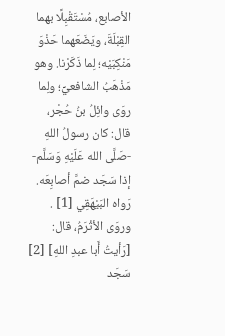الأصابع، مُسْتَقْبِلًا بهما القِبْلَةَ، ويَضَعَهما حَذْوَ مَنْكِبَيْه؛ لِما ذَكَرْنا. وهو مَذْهَبُ الشافعيِّ؛ ولِما روَى وائِلُ بنُ حُجْر، قال: كان رسولُ اللهِ -صَلَّى الله عَلَيْهِ وَسَلَّم- إذا سَجَد ضمَّ أصابِعَه. رَواه البَيْهَقِي [1] . وروَى الأثْرَمُ، قال: [رَأيتُ أَبا عبدِ اللهِ] [2] سَجَد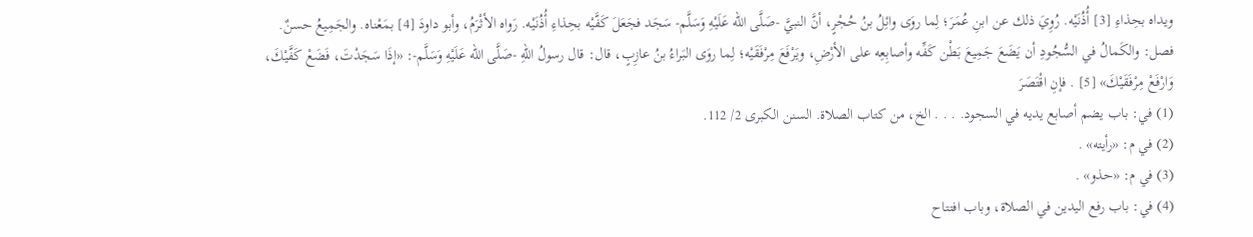ويداه بحِذاءِ [3] أُذُنَيْه. رُوِيَ ذلك عن ابنِ عُمَرَ؛ لِما روَى وائِلُ بنُ حُجْرٍ، أنَّ النبيَّ -صَلَّى الله عَلَيْهِ وَسَلَّم- سَجَد فجَعَلَ كَفَّيْه بحِذاءِ أُذُنَيْه. رَواه الأثْرَمُ، وأبو داودَ [4] بمَعْناه. والجَمِيعُ حسنٌ.
فصل: والكَمالُ في السُّجُودِ أن يَضَعَ جَمِيعَ بَطْن كَفِّه وأصابِعِه على الأرْضِ، ويَرْفَعَ مِرْفَقَيْه؛ لِما روَى البَراءُ بنُ عازِبٍ، قال: قال رسولُ اللهِ -صَلَّى الله عَلَيْهِ وَسَلَّم-: «إذَا سَجَدْتَ، فَضَعْ كَفَّيْكَ، وَارْفَعْ مِرْفَقَيْكَ» [5] . فإنِ اقْتَصَرَ
(1) في: باب يضم أصابع يديه في السجود. . . . الخ، من كتاب الصلاة. السنن الكبرى 2/ 112.
(2) في م: «رأيته» .
(3) في م: «حذو» .
(4) في: باب رفع اليدين في الصلاة، وباب افتتاح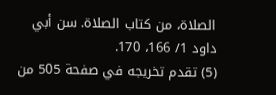الصلاة، من كتاب الصلاة. سن أبي داود 1/ 166، 170.
(5) تقدم تخريجه في صفحة 505 من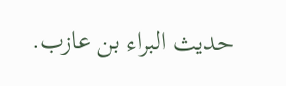حديث البراء بن عازب.